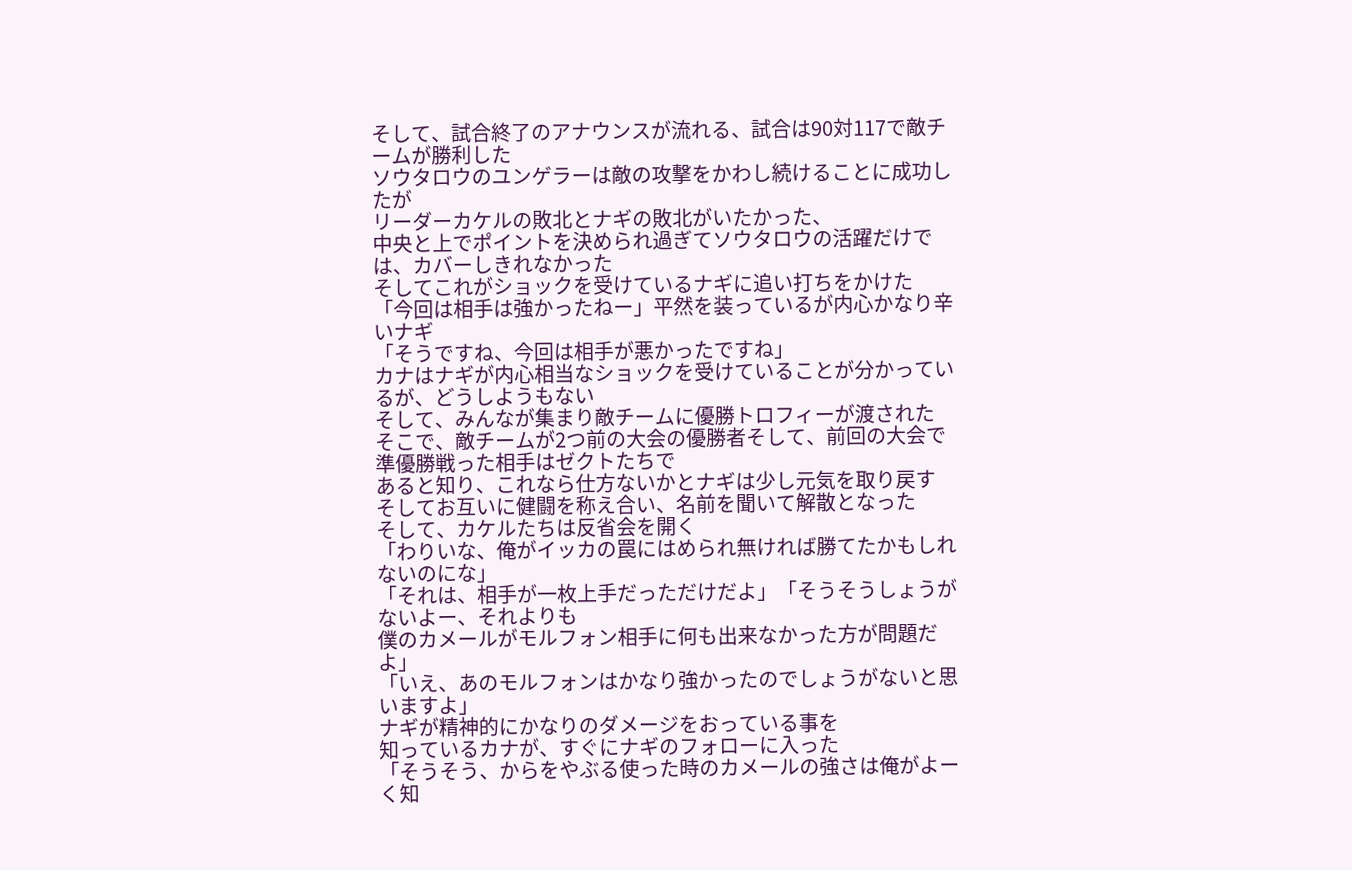そして、試合終了のアナウンスが流れる、試合は90対117で敵チームが勝利した
ソウタロウのユンゲラーは敵の攻撃をかわし続けることに成功したが
リーダーカケルの敗北とナギの敗北がいたかった、
中央と上でポイントを決められ過ぎてソウタロウの活躍だけでは、カバーしきれなかった
そしてこれがショックを受けているナギに追い打ちをかけた
「今回は相手は強かったねー」平然を装っているが内心かなり辛いナギ
「そうですね、今回は相手が悪かったですね」
カナはナギが内心相当なショックを受けていることが分かっているが、どうしようもない
そして、みんなが集まり敵チームに優勝トロフィーが渡された
そこで、敵チームが2つ前の大会の優勝者そして、前回の大会で準優勝戦った相手はゼクトたちで
あると知り、これなら仕方ないかとナギは少し元気を取り戻す
そしてお互いに健闘を称え合い、名前を聞いて解散となった
そして、カケルたちは反省会を開く
「わりいな、俺がイッカの罠にはめられ無ければ勝てたかもしれないのにな」
「それは、相手が一枚上手だっただけだよ」「そうそうしょうがないよー、それよりも
僕のカメールがモルフォン相手に何も出来なかった方が問題だよ」
「いえ、あのモルフォンはかなり強かったのでしょうがないと思いますよ」
ナギが精神的にかなりのダメージをおっている事を
知っているカナが、すぐにナギのフォローに入った
「そうそう、からをやぶる使った時のカメールの強さは俺がよーく知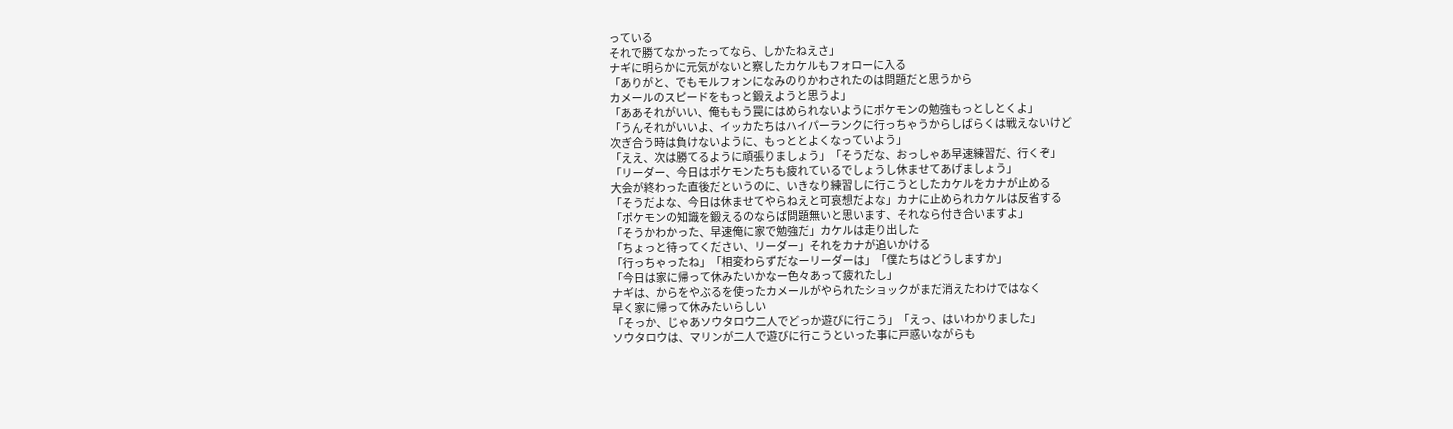っている
それで勝てなかったってなら、しかたねえさ」
ナギに明らかに元気がないと察したカケルもフォローに入る
「ありがと、でもモルフォンになみのりかわされたのは問題だと思うから
カメールのスピードをもっと鍛えようと思うよ」
「ああそれがいい、俺ももう罠にはめられないようにポケモンの勉強もっとしとくよ」
「うんそれがいいよ、イッカたちはハイパーランクに行っちゃうからしばらくは戦えないけど
次ぎ合う時は負けないように、もっととよくなっていよう」
「ええ、次は勝てるように頑張りましょう」「そうだな、おっしゃあ早速練習だ、行くぞ」
「リーダー、今日はポケモンたちも疲れているでしょうし休ませてあげましょう」
大会が終わった直後だというのに、いきなり練習しに行こうとしたカケルをカナが止める
「そうだよな、今日は休ませてやらねえと可哀想だよな」カナに止められカケルは反省する
「ポケモンの知識を鍛えるのならば問題無いと思います、それなら付き合いますよ」
「そうかわかった、早速俺に家で勉強だ」カケルは走り出した
「ちょっと待ってください、リーダー」それをカナが追いかける
「行っちゃったね」「相変わらずだなーリーダーは」「僕たちはどうしますか」
「今日は家に帰って休みたいかなー色々あって疲れたし」
ナギは、からをやぶるを使ったカメールがやられたショックがまだ消えたわけではなく
早く家に帰って休みたいらしい
「そっか、じゃあソウタロウ二人でどっか遊びに行こう」「えっ、はいわかりました」
ソウタロウは、マリンが二人で遊びに行こうといった事に戸惑いながらも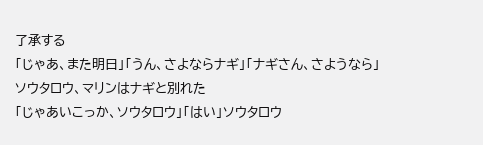了承する
「じゃあ、また明日」「うん、さよならナギ」「ナギさん、さようなら」
ソウタロウ、マリンはナギと別れた
「じゃあいこっか、ソウタロウ」「はい」ソウタロウ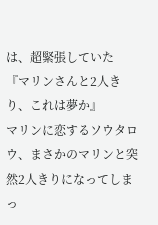は、超緊張していた
『マリンさんと2人きり、これは夢か』
マリンに恋するソウタロウ、まさかのマリンと突然2人きりになってしまっ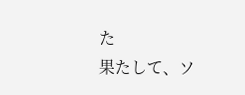た
果たして、ソ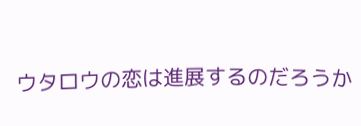ウタロウの恋は進展するのだろうか